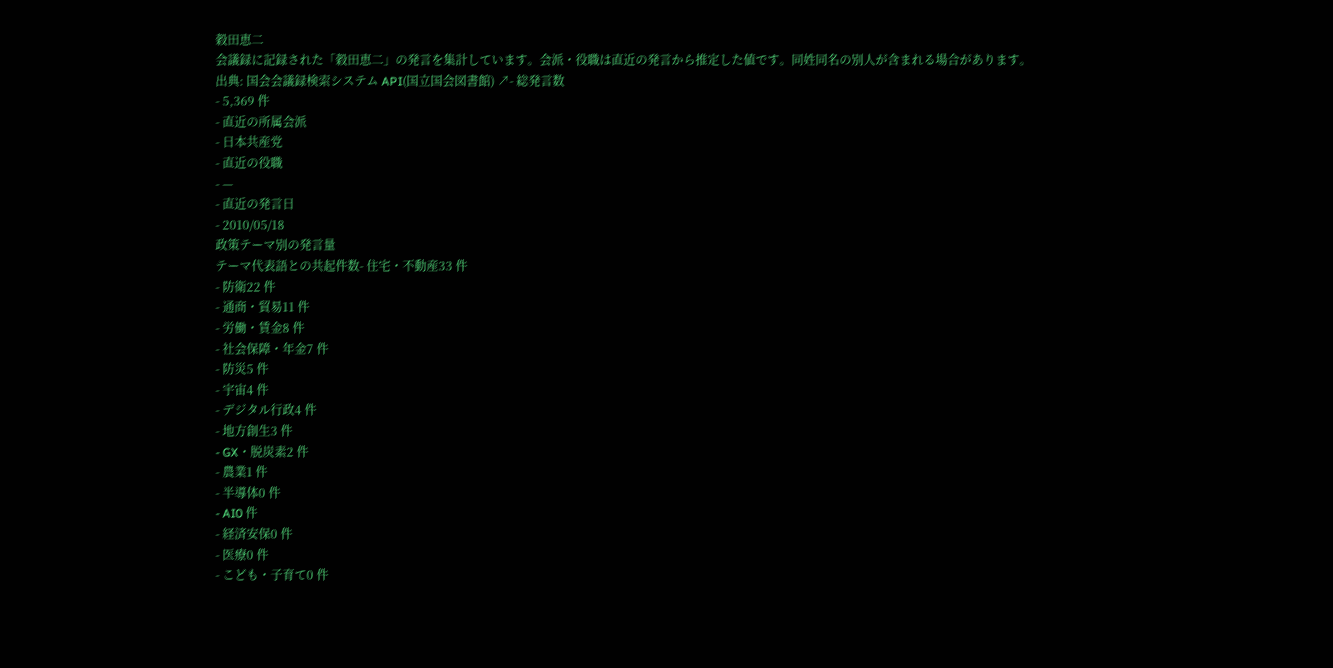穀田恵二
会議録に記録された「穀田恵二」の発言を集計しています。会派・役職は直近の発言から推定した値です。同姓同名の別人が含まれる場合があります。
出典: 国会会議録検索システム API(国立国会図書館) ↗- 総発言数
- 5,369 件
- 直近の所属会派
- 日本共産党
- 直近の役職
- —
- 直近の発言日
- 2010/05/18
政策テーマ別の発言量
テーマ代表語との共起件数- 住宅・不動産33 件
- 防衛22 件
- 通商・貿易11 件
- 労働・賃金8 件
- 社会保障・年金7 件
- 防災5 件
- 宇宙4 件
- デジタル行政4 件
- 地方創生3 件
- GX・脱炭素2 件
- 農業1 件
- 半導体0 件
- AI0 件
- 経済安保0 件
- 医療0 件
- こども・子育て0 件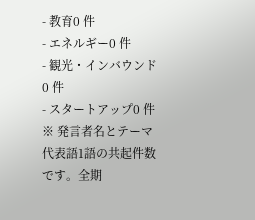- 教育0 件
- エネルギー0 件
- 観光・インバウンド0 件
- スタートアップ0 件
※ 発言者名とテーマ代表語1語の共起件数です。全期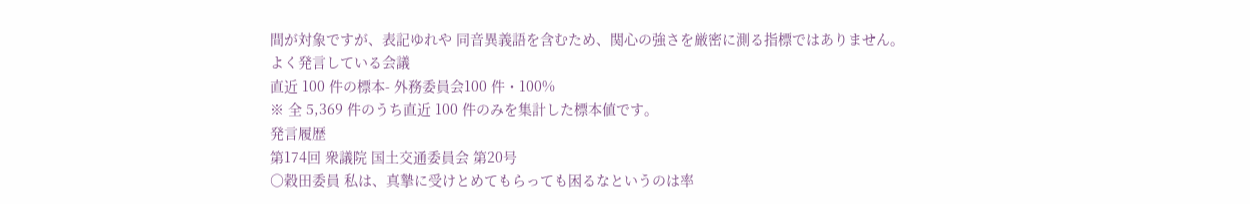間が対象ですが、表記ゆれや 同音異義語を含むため、関心の強さを厳密に測る指標ではありません。
よく発言している会議
直近 100 件の標本- 外務委員会100 件・100%
※ 全 5,369 件のうち直近 100 件のみを集計した標本値です。
発言履歴
第174回 衆議院 国土交通委員会 第20号
○穀田委員 私は、真摯に受けとめてもらっても困るなというのは率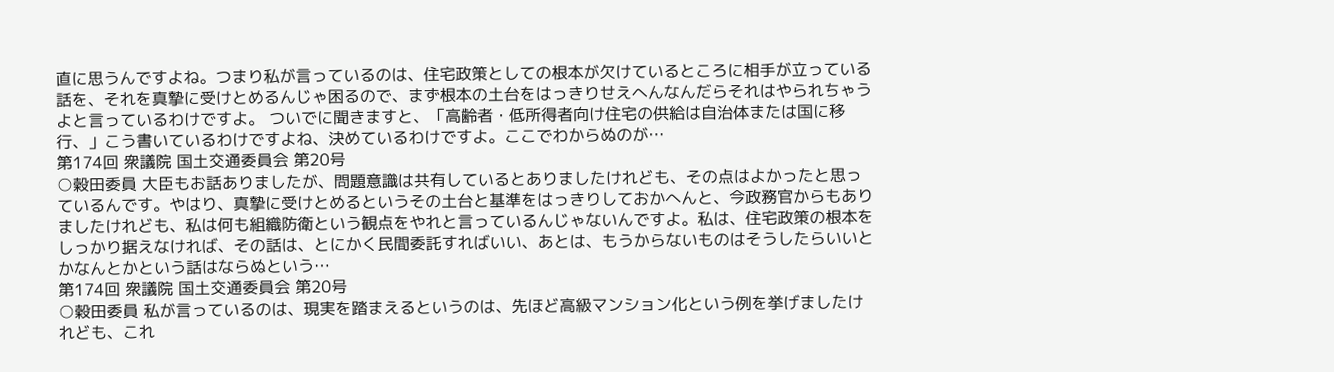直に思うんですよね。つまり私が言っているのは、住宅政策としての根本が欠けているところに相手が立っている話を、それを真摯に受けとめるんじゃ困るので、まず根本の土台をはっきりせえへんなんだらそれはやられちゃうよと言っているわけですよ。 ついでに聞きますと、「高齢者・低所得者向け住宅の供給は自治体または国に移行、」こう書いているわけですよね、決めているわけですよ。ここでわからぬのが…
第174回 衆議院 国土交通委員会 第20号
○穀田委員 大臣もお話ありましたが、問題意識は共有しているとありましたけれども、その点はよかったと思っているんです。やはり、真摯に受けとめるというその土台と基準をはっきりしておかへんと、今政務官からもありましたけれども、私は何も組織防衛という観点をやれと言っているんじゃないんですよ。私は、住宅政策の根本をしっかり据えなければ、その話は、とにかく民間委託すればいい、あとは、もうからないものはそうしたらいいとかなんとかという話はならぬという…
第174回 衆議院 国土交通委員会 第20号
○穀田委員 私が言っているのは、現実を踏まえるというのは、先ほど高級マンション化という例を挙げましたけれども、これ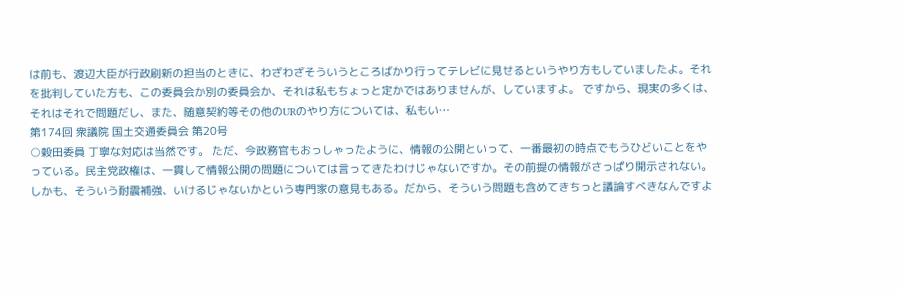は前も、渡辺大臣が行政刷新の担当のときに、わざわざそういうところばかり行ってテレビに見せるというやり方もしていましたよ。それを批判していた方も、この委員会か別の委員会か、それは私もちょっと定かではありませんが、していますよ。 ですから、現実の多くは、それはそれで問題だし、また、随意契約等その他のURのやり方については、私もい…
第174回 衆議院 国土交通委員会 第20号
○穀田委員 丁寧な対応は当然です。 ただ、今政務官もおっしゃったように、情報の公開といって、一番最初の時点でもうひどいことをやっている。民主党政権は、一貫して情報公開の問題については言ってきたわけじゃないですか。その前提の情報がさっぱり開示されない。しかも、そういう耐震補強、いけるじゃないかという専門家の意見もある。だから、そういう問題も含めてきちっと議論すべきなんですよ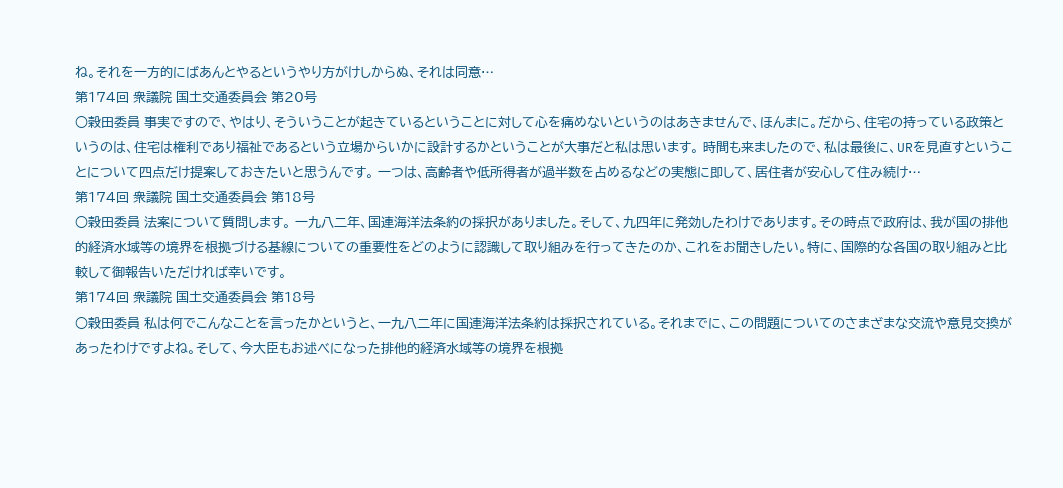ね。それを一方的にばあんとやるというやり方がけしからぬ、それは同意…
第174回 衆議院 国土交通委員会 第20号
○穀田委員 事実ですので、やはり、そういうことが起きているということに対して心を痛めないというのはあきませんで、ほんまに。だから、住宅の持っている政策というのは、住宅は権利であり福祉であるという立場からいかに設計するかということが大事だと私は思います。 時間も来ましたので、私は最後に、URを見直すということについて四点だけ提案しておきたいと思うんです。 一つは、高齢者や低所得者が過半数を占めるなどの実態に即して、居住者が安心して住み続け…
第174回 衆議院 国土交通委員会 第18号
○穀田委員 法案について質問します。 一九八二年、国連海洋法条約の採択がありました。そして、九四年に発効したわけであります。その時点で政府は、我が国の排他的経済水域等の境界を根拠づける基線についての重要性をどのように認識して取り組みを行ってきたのか、これをお聞きしたい。特に、国際的な各国の取り組みと比較して御報告いただければ幸いです。
第174回 衆議院 国土交通委員会 第18号
○穀田委員 私は何でこんなことを言ったかというと、一九八二年に国連海洋法条約は採択されている。それまでに、この問題についてのさまざまな交流や意見交換があったわけですよね。そして、今大臣もお述べになった排他的経済水域等の境界を根拠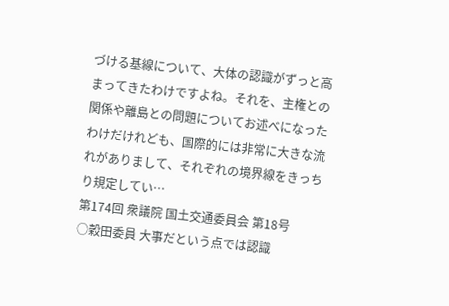づける基線について、大体の認識がずっと高まってきたわけですよね。それを、主権との関係や離島との問題についてお述べになったわけだけれども、国際的には非常に大きな流れがありまして、それぞれの境界線をきっちり規定してい…
第174回 衆議院 国土交通委員会 第18号
○穀田委員 大事だという点では認識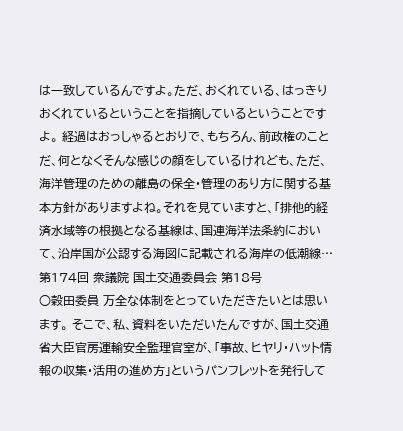は一致しているんですよ。ただ、おくれている、はっきりおくれているということを指摘しているということですよ。 経過はおっしゃるとおりで、もちろん、前政権のことだ、何となくそんな感じの顔をしているけれども、ただ、海洋管理のための離島の保全・管理のあり方に関する基本方針がありますよね。それを見ていますと、「排他的経済水域等の根拠となる基線は、国連海洋法条約において、沿岸国が公認する海図に記載される海岸の低潮線…
第174回 衆議院 国土交通委員会 第18号
○穀田委員 万全な体制をとっていただきたいとは思います。 そこで、私、資料をいただいたんですが、国土交通省大臣官房運輸安全監理官室が、「事故、ヒヤリ・ハット情報の収集・活用の進め方」というパンフレットを発行して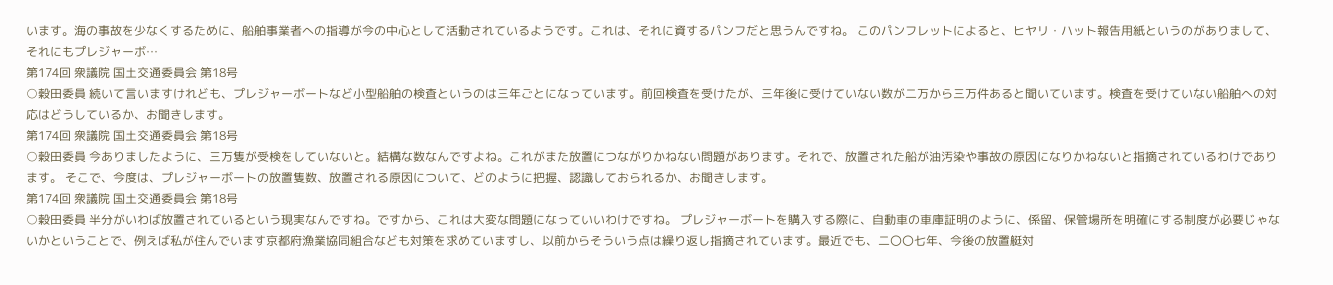います。海の事故を少なくするために、船舶事業者への指導が今の中心として活動されているようです。これは、それに資するパンフだと思うんですね。 このパンフレットによると、ヒヤリ・ハット報告用紙というのがありまして、それにもプレジャーボ…
第174回 衆議院 国土交通委員会 第18号
○穀田委員 続いて言いますけれども、プレジャーボートなど小型船舶の検査というのは三年ごとになっています。前回検査を受けたが、三年後に受けていない数が二万から三万件あると聞いています。検査を受けていない船舶への対応はどうしているか、お聞きします。
第174回 衆議院 国土交通委員会 第18号
○穀田委員 今ありましたように、三万隻が受検をしていないと。結構な数なんですよね。これがまた放置につながりかねない問題があります。それで、放置された船が油汚染や事故の原因になりかねないと指摘されているわけであります。 そこで、今度は、プレジャーボートの放置隻数、放置される原因について、どのように把握、認識しておられるか、お聞きします。
第174回 衆議院 国土交通委員会 第18号
○穀田委員 半分がいわば放置されているという現実なんですね。ですから、これは大変な問題になっていいわけですね。 プレジャーボートを購入する際に、自動車の車庫証明のように、係留、保管場所を明確にする制度が必要じゃないかということで、例えば私が住んでいます京都府漁業協同組合なども対策を求めていますし、以前からそういう点は繰り返し指摘されています。最近でも、二〇〇七年、今後の放置艇対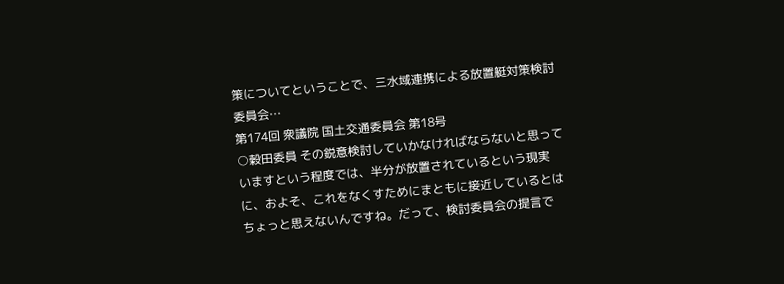策についてということで、三水域連携による放置艇対策検討委員会…
第174回 衆議院 国土交通委員会 第18号
○穀田委員 その鋭意検討していかなければならないと思っていますという程度では、半分が放置されているという現実に、およそ、これをなくすためにまともに接近しているとはちょっと思えないんですね。だって、検討委員会の提言で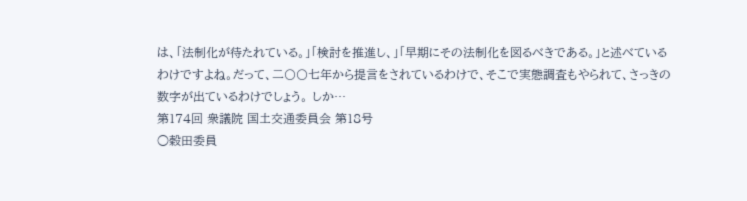は、「法制化が待たれている。」「検討を推進し、」「早期にその法制化を図るべきである。」と述べているわけですよね。だって、二〇〇七年から提言をされているわけで、そこで実態調査もやられて、さっきの数字が出ているわけでしょう。 しか…
第174回 衆議院 国土交通委員会 第18号
○穀田委員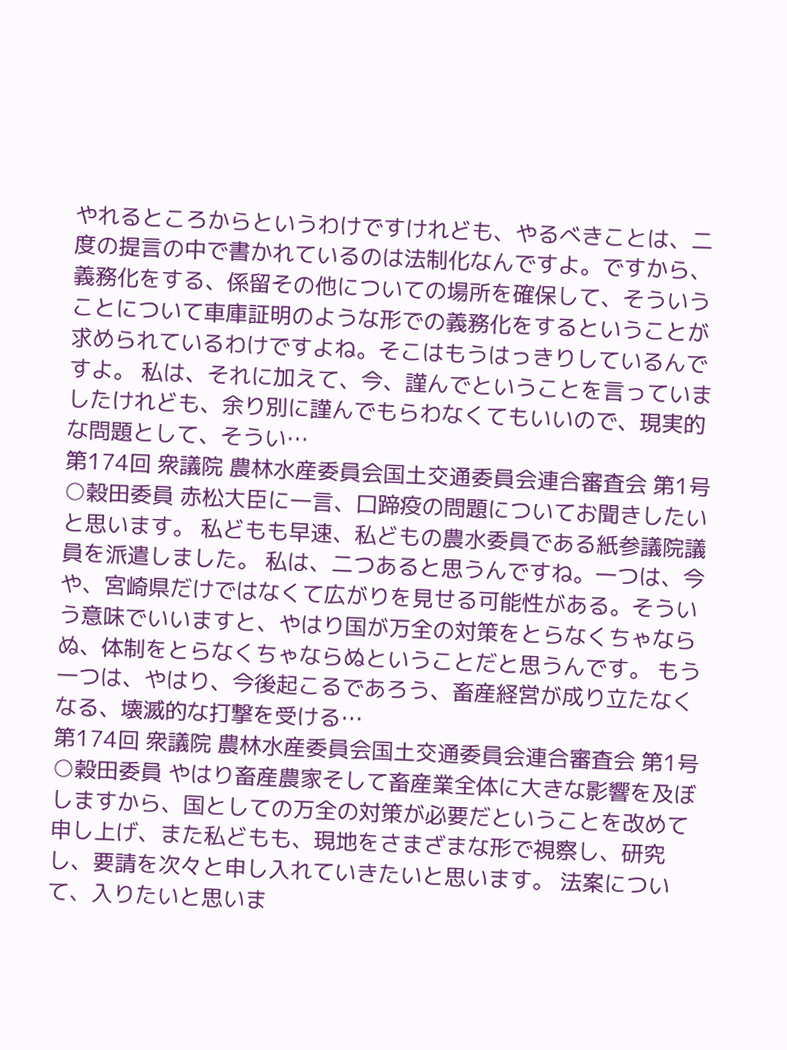やれるところからというわけですけれども、やるべきことは、二度の提言の中で書かれているのは法制化なんですよ。ですから、義務化をする、係留その他についての場所を確保して、そういうことについて車庫証明のような形での義務化をするということが求められているわけですよね。そこはもうはっきりしているんですよ。 私は、それに加えて、今、謹んでということを言っていましたけれども、余り別に謹んでもらわなくてもいいので、現実的な問題として、そうい…
第174回 衆議院 農林水産委員会国土交通委員会連合審査会 第1号
○穀田委員 赤松大臣に一言、口蹄疫の問題についてお聞きしたいと思います。 私どもも早速、私どもの農水委員である紙参議院議員を派遣しました。 私は、二つあると思うんですね。一つは、今や、宮崎県だけではなくて広がりを見せる可能性がある。そういう意味でいいますと、やはり国が万全の対策をとらなくちゃならぬ、体制をとらなくちゃならぬということだと思うんです。 もう一つは、やはり、今後起こるであろう、畜産経営が成り立たなくなる、壊滅的な打撃を受ける…
第174回 衆議院 農林水産委員会国土交通委員会連合審査会 第1号
○穀田委員 やはり畜産農家そして畜産業全体に大きな影響を及ぼしますから、国としての万全の対策が必要だということを改めて申し上げ、また私どもも、現地をさまざまな形で視察し、研究し、要請を次々と申し入れていきたいと思います。 法案について、入りたいと思いま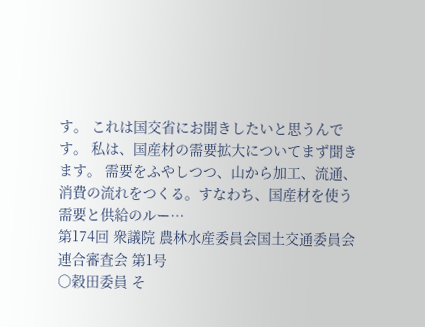す。 これは国交省にお聞きしたいと思うんです。 私は、国産材の需要拡大についてまず聞きます。 需要をふやしつつ、山から加工、流通、消費の流れをつくる。すなわち、国産材を使う需要と供給のルー…
第174回 衆議院 農林水産委員会国土交通委員会連合審査会 第1号
○穀田委員 そ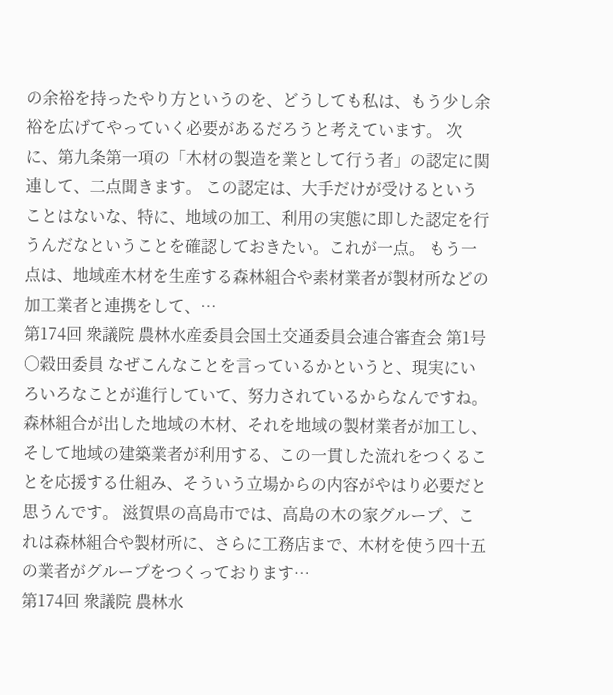の余裕を持ったやり方というのを、どうしても私は、もう少し余裕を広げてやっていく必要があるだろうと考えています。 次に、第九条第一項の「木材の製造を業として行う者」の認定に関連して、二点聞きます。 この認定は、大手だけが受けるということはないな、特に、地域の加工、利用の実態に即した認定を行うんだなということを確認しておきたい。これが一点。 もう一点は、地域産木材を生産する森林組合や素材業者が製材所などの加工業者と連携をして、…
第174回 衆議院 農林水産委員会国土交通委員会連合審査会 第1号
○穀田委員 なぜこんなことを言っているかというと、現実にいろいろなことが進行していて、努力されているからなんですね。森林組合が出した地域の木材、それを地域の製材業者が加工し、そして地域の建築業者が利用する、この一貫した流れをつくることを応援する仕組み、そういう立場からの内容がやはり必要だと思うんです。 滋賀県の高島市では、高島の木の家グループ、これは森林組合や製材所に、さらに工務店まで、木材を使う四十五の業者がグループをつくっております…
第174回 衆議院 農林水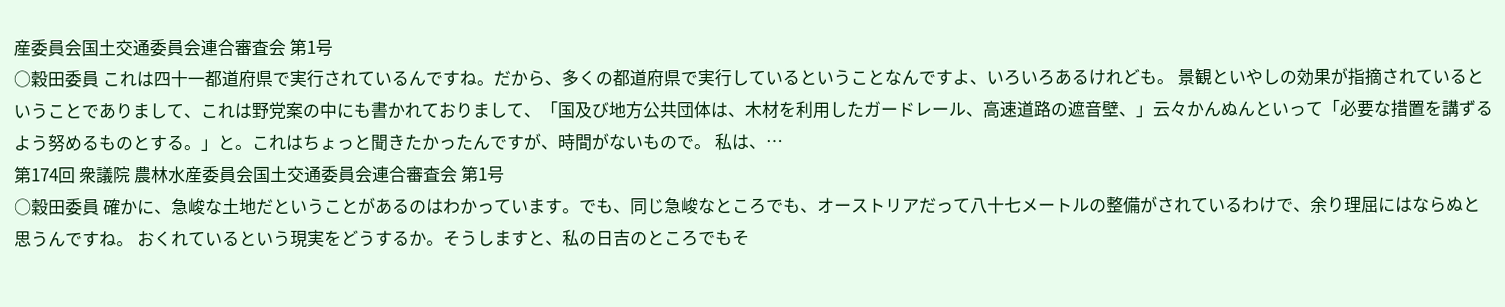産委員会国土交通委員会連合審査会 第1号
○穀田委員 これは四十一都道府県で実行されているんですね。だから、多くの都道府県で実行しているということなんですよ、いろいろあるけれども。 景観といやしの効果が指摘されているということでありまして、これは野党案の中にも書かれておりまして、「国及び地方公共団体は、木材を利用したガードレール、高速道路の遮音壁、」云々かんぬんといって「必要な措置を講ずるよう努めるものとする。」と。これはちょっと聞きたかったんですが、時間がないもので。 私は、…
第174回 衆議院 農林水産委員会国土交通委員会連合審査会 第1号
○穀田委員 確かに、急峻な土地だということがあるのはわかっています。でも、同じ急峻なところでも、オーストリアだって八十七メートルの整備がされているわけで、余り理屈にはならぬと思うんですね。 おくれているという現実をどうするか。そうしますと、私の日吉のところでもそ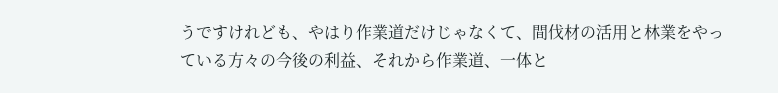うですけれども、やはり作業道だけじゃなくて、間伐材の活用と林業をやっている方々の今後の利益、それから作業道、一体と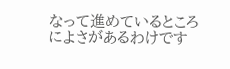なって進めているところによさがあるわけです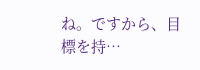ね。ですから、目標を持…